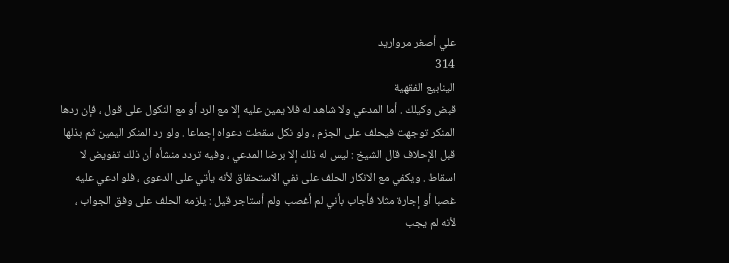علي أصغر مرواريد
314
الينابيع الفقهية
قبض وكيلك . أما المدعي ولا شاهد له فلا يمين عليه إلا مع الرد أو مع النكول على قول ، فإن ردها المنكر توجهت فيحلف على الجزم ، ولو نكل سقطت دعواه إجماعا . ولو رد المنكر اليمين ثم بذلها قبل الإحلاف قال الشيخ : ليس له ذلك إلا برضا المدعي ، وفيه تردد منشأه أن ذلك تفويض لا اسقاط . ويكفي مع الانكار الحلف على نفي الاستحقاق لأنه يأتي على الدعوى ، فلو ادعي عليه غصبا أو إجارة مثلا فأجاب بأني لم أغصب ولم أستاجر قيل : يلزمه الحلف على وفق الجواب ، لأنه لم يجب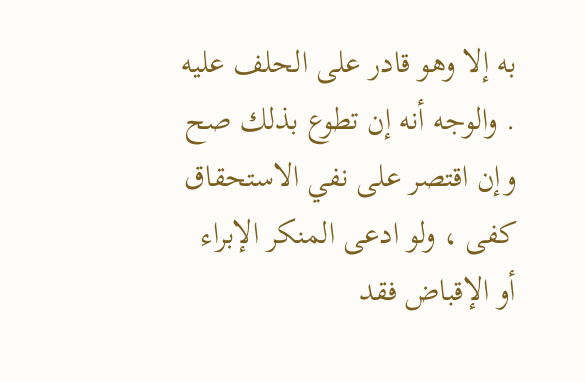به إلا وهو قادر على الحلف عليه . والوجه أنه إن تطوع بذلك صح وإن اقتصر على نفي الاستحقاق كفى ، ولو ادعى المنكر الإبراء أو الإقباض فقد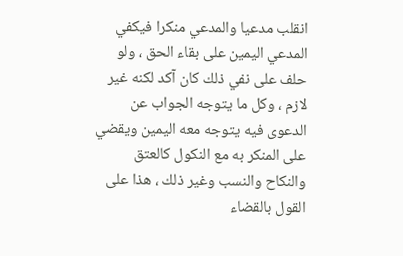انقلب مدعيا والمدعي منكرا فيكفي المدعي اليمين على بقاء الحق ، ولو حلف على نفي ذلك كان آكد لكنه غير لازم ، وكل ما يتوجه الجواب عن الدعوى فيه يتوجه معه اليمين ويقضي على المنكر به مع النكول كالعتق والنكاح والنسب وغير ذلك ، هذا على القول بالقضاء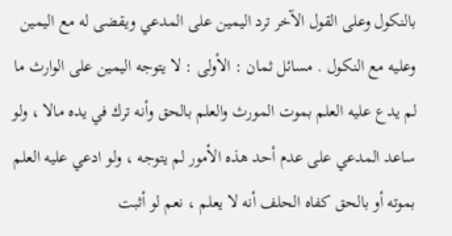بالنكول وعلى القول الآخر ترد اليمين على المدعي ويقضى له مع اليمين وعليه مع النكول . مسائل ثمان : الأولى : لا يتوجه اليمين على الوارث ما لم يدع عليه العلم بموت المورث والعلم بالحق وأنه ترك في يده مالا ، ولو ساعد المدعي على عدم أحد هذه الأمور لم يتوجه ، ولو ادعي عليه العلم بموته أو بالحق كفاه الحلف أنه لا يعلم ، نعم لو أثبت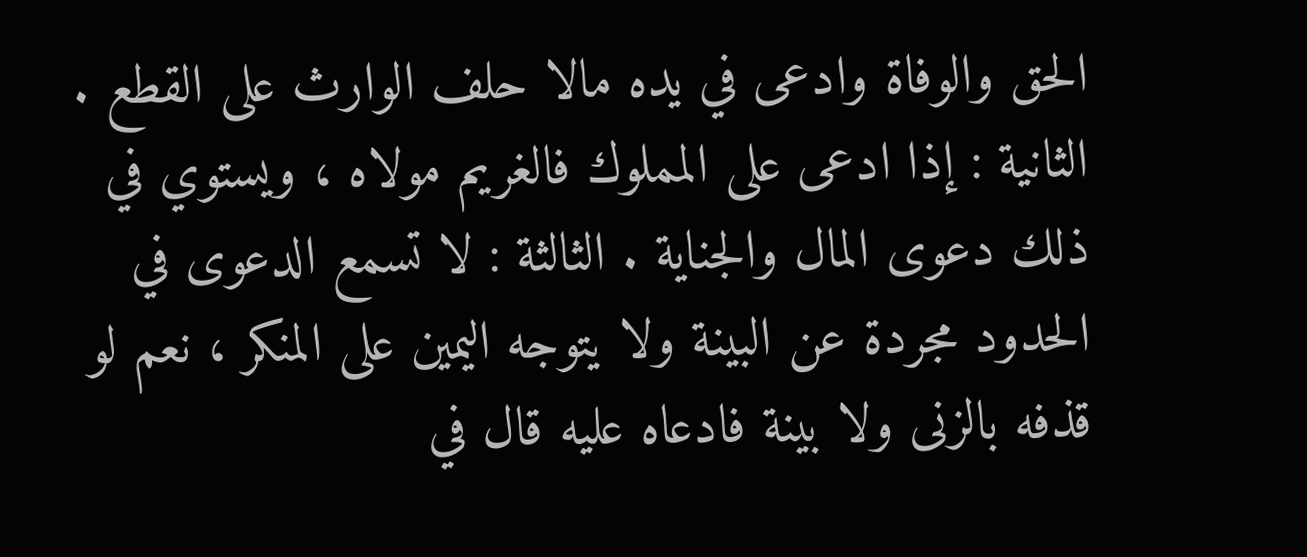الحق والوفاة وادعى في يده مالا حلف الوارث على القطع . الثانية : إذا ادعى على المملوك فالغريم مولاه ، ويستوي في ذلك دعوى المال والجناية . الثالثة : لا تسمع الدعوى في الحدود مجردة عن البينة ولا يتوجه اليمين على المنكر ، نعم لو قذفه بالزنى ولا بينة فادعاه عليه قال في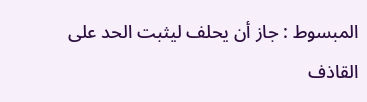المبسوط : جاز أن يحلف ليثبت الحد على القاذف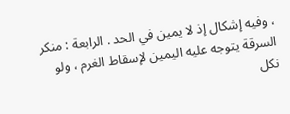، وفيه إشكال إذ لا يمين في الحد . الرابعة : منكر السرقة يتوجه عليه اليمين لإسقاط الغرم ، ولو نكل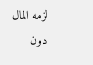لزمه المال دون